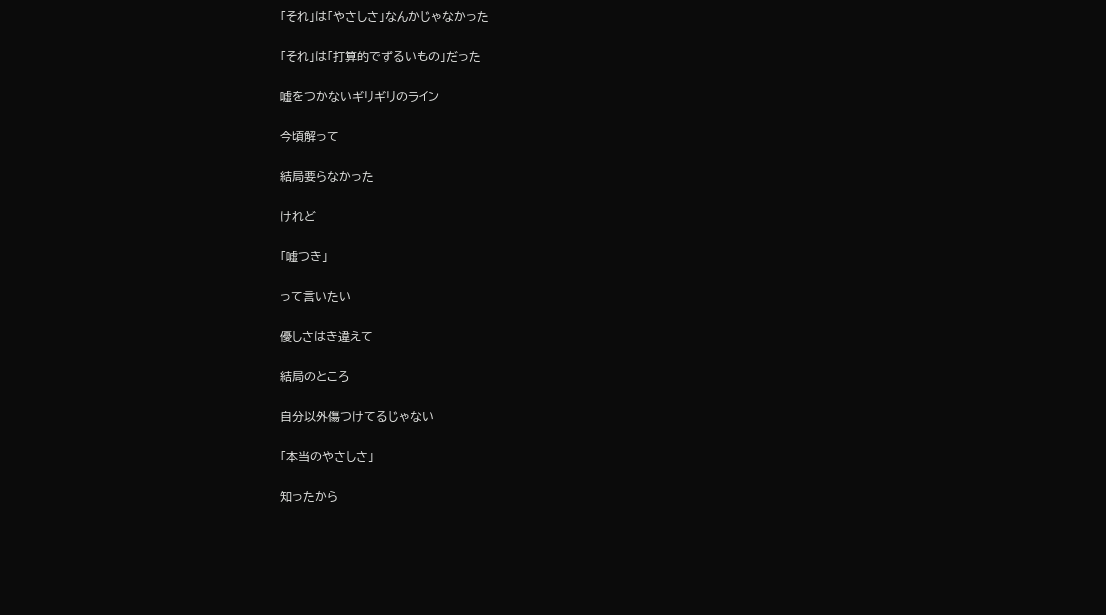「それ」は「やさしさ」なんかじゃなかった

「それ」は「打算的でずるいもの」だった

嘘をつかないギリギリのライン

今頃解って

結局要らなかった

けれど

「嘘つき」

って言いたい

優しさはき違えて

結局のところ

自分以外傷つけてるじゃない

「本当のやさしさ」

知ったから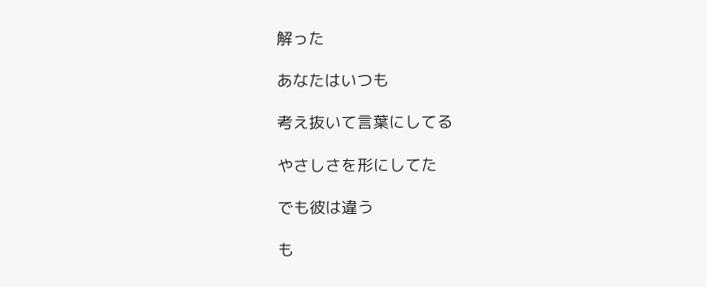解った

あなたはいつも

考え抜いて言葉にしてる

やさしさを形にしてた

でも彼は違う

も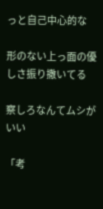っと自己中心的な

形のない上っ面の優しさ振り撒いてる

察しろなんてムシがいい

「考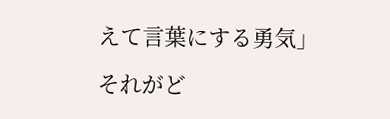えて言葉にする勇気」

それがど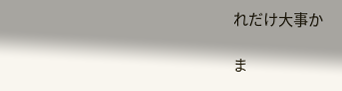れだけ大事か

ま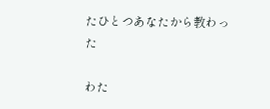たひとつあなたから教わった

わた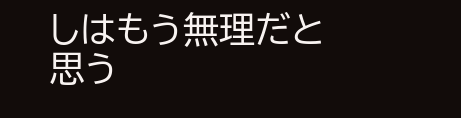しはもう無理だと思う